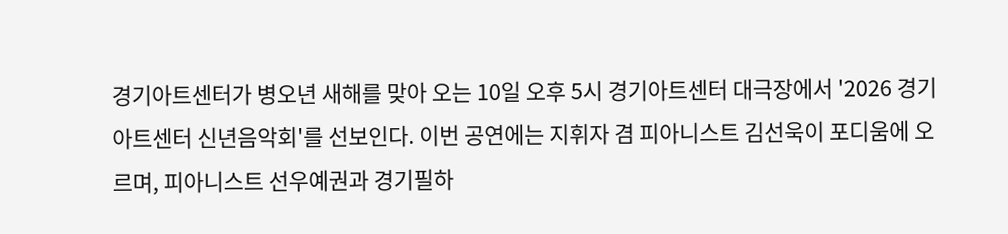경기아트센터가 병오년 새해를 맞아 오는 10일 오후 5시 경기아트센터 대극장에서 '2026 경기아트센터 신년음악회'를 선보인다. 이번 공연에는 지휘자 겸 피아니스트 김선욱이 포디움에 오르며, 피아니스트 선우예권과 경기필하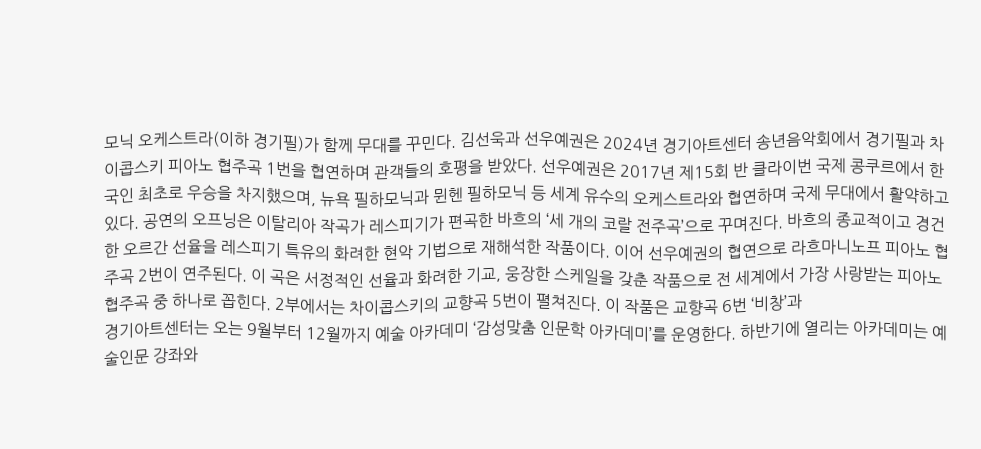모닉 오케스트라(이하 경기필)가 함께 무대를 꾸민다. 김선욱과 선우예권은 2024년 경기아트센터 송년음악회에서 경기필과 차이콥스키 피아노 협주곡 1번을 협연하며 관객들의 호평을 받았다. 선우예권은 2017년 제15회 반 클라이번 국제 콩쿠르에서 한국인 최초로 우승을 차지했으며, 뉴욕 필하모닉과 뮌헨 필하모닉 등 세계 유수의 오케스트라와 협연하며 국제 무대에서 활약하고 있다. 공연의 오프닝은 이탈리아 작곡가 레스피기가 편곡한 바흐의 ‘세 개의 코랄 전주곡’으로 꾸며진다. 바흐의 종교적이고 경건한 오르간 선율을 레스피기 특유의 화려한 현악 기법으로 재해석한 작품이다. 이어 선우예권의 협연으로 라흐마니노프 피아노 협주곡 2번이 연주된다. 이 곡은 서정적인 선율과 화려한 기교, 웅장한 스케일을 갖춘 작품으로 전 세계에서 가장 사랑받는 피아노 협주곡 중 하나로 꼽힌다. 2부에서는 차이콥스키의 교향곡 5번이 펼쳐진다. 이 작품은 교향곡 6번 ‘비창’과
경기아트센터는 오는 9월부터 12월까지 예술 아카데미 ‘감성맞춤 인문학 아카데미’를 운영한다. 하반기에 열리는 아카데미는 예술인문 강좌와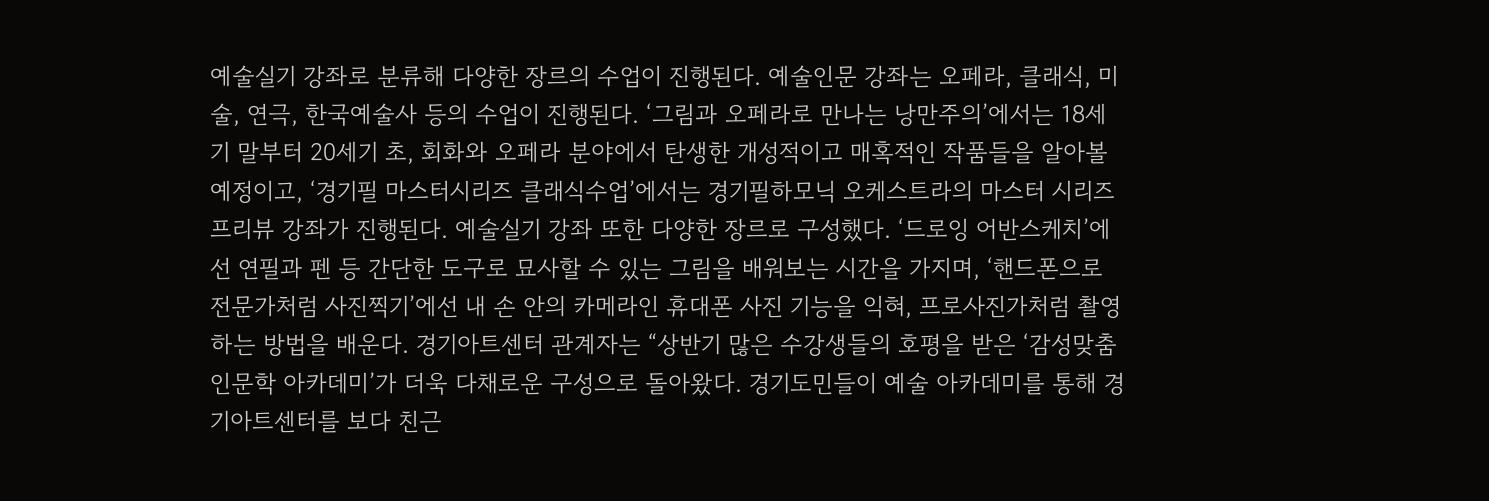예술실기 강좌로 분류해 다양한 장르의 수업이 진행된다. 예술인문 강좌는 오페라, 클래식, 미술, 연극, 한국예술사 등의 수업이 진행된다. ‘그림과 오페라로 만나는 낭만주의’에서는 18세기 말부터 20세기 초, 회화와 오페라 분야에서 탄생한 개성적이고 매혹적인 작품들을 알아볼 예정이고, ‘경기필 마스터시리즈 클래식수업’에서는 경기필하모닉 오케스트라의 마스터 시리즈 프리뷰 강좌가 진행된다. 예술실기 강좌 또한 다양한 장르로 구성했다. ‘드로잉 어반스케치’에선 연필과 펜 등 간단한 도구로 묘사할 수 있는 그림을 배워보는 시간을 가지며, ‘핸드폰으로 전문가처럼 사진찍기’에선 내 손 안의 카메라인 휴대폰 사진 기능을 익혀, 프로사진가처럼 촬영하는 방법을 배운다. 경기아트센터 관계자는 “상반기 많은 수강생들의 호평을 받은 ‘감성맞춤 인문학 아카데미’가 더욱 다채로운 구성으로 돌아왔다. 경기도민들이 예술 아카데미를 통해 경기아트센터를 보다 친근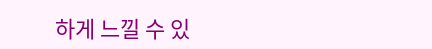하게 느낄 수 있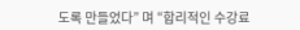도록 만들었다” 며 “합리적인 수강료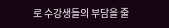로 수강생들의 부담을 줄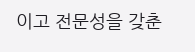이고 전문성을 갖춘